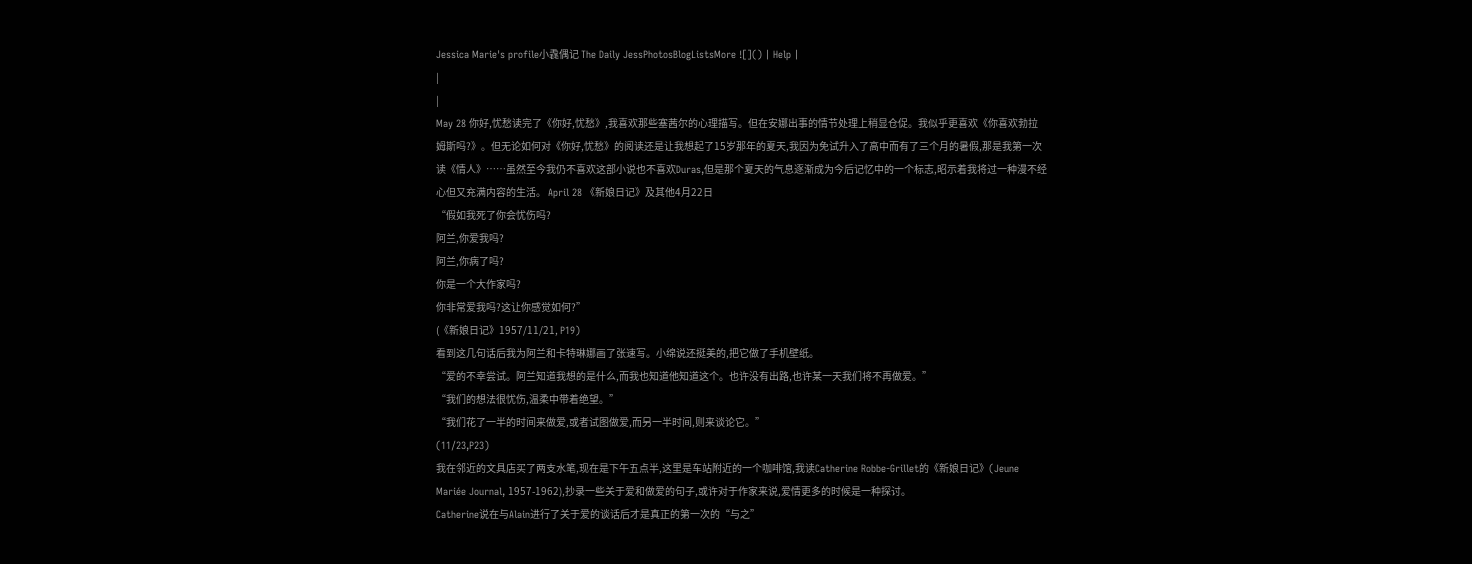Jessica Marie's profile小毳偶记 The Daily JessPhotosBlogListsMore ![]() | Help |
|
|
May 28 你好,忧愁读完了《你好,忧愁》,我喜欢那些塞茜尔的心理描写。但在安娜出事的情节处理上稍显仓促。我似乎更喜欢《你喜欢勃拉姆斯吗?》。但无论如何对《你好,忧愁》的阅读还是让我想起了15岁那年的夏天,我因为免试升入了高中而有了三个月的暑假,那是我第一次读《情人》……虽然至今我仍不喜欢这部小说也不喜欢Duras,但是那个夏天的气息逐渐成为今后记忆中的一个标志,昭示着我将过一种漫不经心但又充满内容的生活。 April 28 《新娘日记》及其他4月22日
“假如我死了你会忧伤吗?
阿兰,你爱我吗?
阿兰,你病了吗?
你是一个大作家吗?
你非常爱我吗?这让你感觉如何?”
(《新娘日记》1957/11/21, P19)
看到这几句话后我为阿兰和卡特琳娜画了张速写。小绵说还挺美的,把它做了手机壁纸。
“爱的不幸尝试。阿兰知道我想的是什么,而我也知道他知道这个。也许没有出路,也许某一天我们将不再做爱。”
“我们的想法很忧伤,温柔中带着绝望。”
“我们花了一半的时间来做爱,或者试图做爱,而另一半时间,则来谈论它。”
(11/23,P23)
我在邻近的文具店买了两支水笔,现在是下午五点半,这里是车站附近的一个咖啡馆,我读Catherine Robbe-Grillet的《新娘日记》(Jeune Mariée Journal, 1957-1962),抄录一些关于爱和做爱的句子,或许对于作家来说,爱情更多的时候是一种探讨。
Catherine说在与Alain进行了关于爱的谈话后才是真正的第一次的“与之”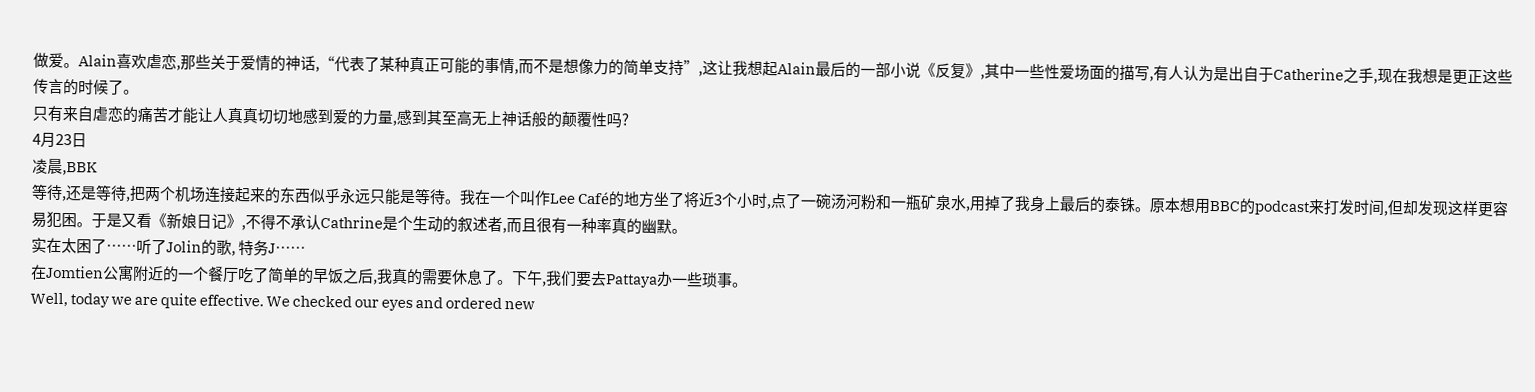做爱。Alain喜欢虐恋,那些关于爱情的神话,“代表了某种真正可能的事情,而不是想像力的简单支持”,这让我想起Alain最后的一部小说《反复》,其中一些性爱场面的描写,有人认为是出自于Catherine之手,现在我想是更正这些传言的时候了。
只有来自虐恋的痛苦才能让人真真切切地感到爱的力量,感到其至高无上神话般的颠覆性吗?
4月23日
凌晨,BBK
等待,还是等待,把两个机场连接起来的东西似乎永远只能是等待。我在一个叫作Lee Café的地方坐了将近3个小时,点了一碗汤河粉和一瓶矿泉水,用掉了我身上最后的泰铢。原本想用BBC的podcast来打发时间,但却发现这样更容易犯困。于是又看《新娘日记》,不得不承认Cathrine是个生动的叙述者,而且很有一种率真的幽默。
实在太困了⋯⋯听了Jolin的歌, 特务J⋯⋯
在Jomtien公寓附近的一个餐厅吃了简单的早饭之后,我真的需要休息了。下午,我们要去Pattaya办一些琐事。
Well, today we are quite effective. We checked our eyes and ordered new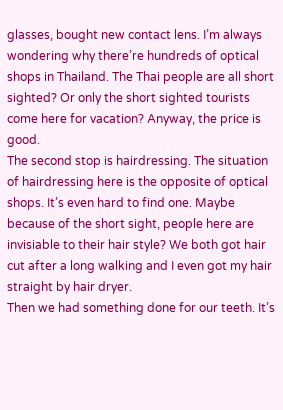glasses, bought new contact lens. I’m always wondering why there’re hundreds of optical shops in Thailand. The Thai people are all short sighted? Or only the short sighted tourists come here for vacation? Anyway, the price is good.
The second stop is hairdressing. The situation of hairdressing here is the opposite of optical shops. It’s even hard to find one. Maybe because of the short sight, people here are invisiable to their hair style? We both got hair cut after a long walking and I even got my hair straight by hair dryer.
Then we had something done for our teeth. It’s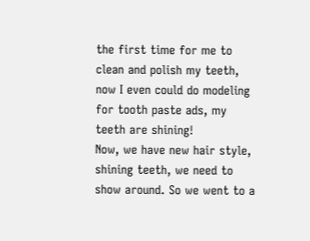the first time for me to clean and polish my teeth, now I even could do modeling for tooth paste ads, my teeth are shining!
Now, we have new hair style, shining teeth, we need to show around. So we went to a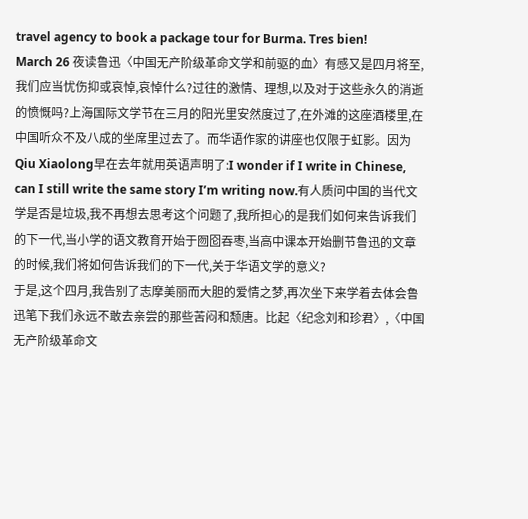travel agency to book a package tour for Burma. Tres bien!
March 26 夜读鲁迅〈中国无产阶级革命文学和前驱的血〉有感又是四月将至,我们应当忧伤抑或哀悼,哀悼什么?过往的激情、理想,以及对于这些永久的消逝的愤慨吗?上海国际文学节在三月的阳光里安然度过了,在外滩的这座酒楼里,在中国听众不及八成的坐席里过去了。而华语作家的讲座也仅限于虹影。因为Qiu Xiaolong早在去年就用英语声明了:I wonder if I write in Chinese, can I still write the same story I’m writing now.有人质问中国的当代文学是否是垃圾,我不再想去思考这个问题了,我所担心的是我们如何来告诉我们的下一代,当小学的语文教育开始于囫囵吞枣,当高中课本开始删节鲁迅的文章的时候,我们将如何告诉我们的下一代,关于华语文学的意义?
于是,这个四月,我告别了志摩美丽而大胆的爱情之梦,再次坐下来学着去体会鲁迅笔下我们永远不敢去亲尝的那些苦闷和颓唐。比起〈纪念刘和珍君〉,〈中国无产阶级革命文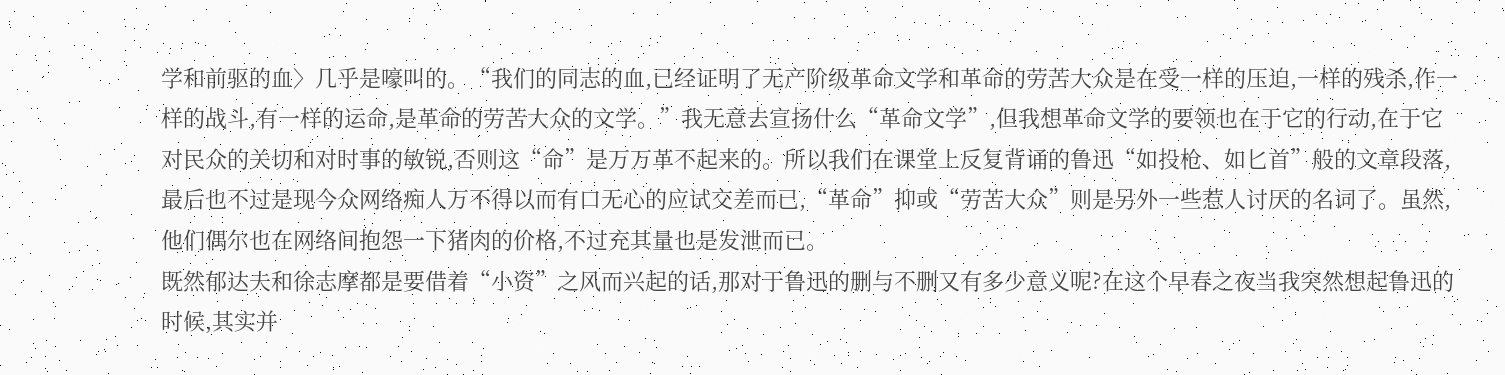学和前驱的血〉几乎是嚎叫的。“我们的同志的血,已经证明了无产阶级革命文学和革命的劳苦大众是在受一样的压迫,一样的残杀,作一样的战斗,有一样的运命,是革命的劳苦大众的文学。”我无意去宣扬什么“革命文学”,但我想革命文学的要领也在于它的行动,在于它对民众的关切和对时事的敏锐,否则这“命”是万万革不起来的。所以我们在课堂上反复背诵的鲁迅“如投枪、如匕首”般的文章段落,最后也不过是现今众网络痴人万不得以而有口无心的应试交差而已,“革命”抑或“劳苦大众”则是另外一些惹人讨厌的名词了。虽然,他们偶尔也在网络间抱怨一下猪肉的价格,不过充其量也是发泄而已。
既然郁达夫和徐志摩都是要借着“小资”之风而兴起的话,那对于鲁迅的删与不删又有多少意义呢?在这个早春之夜当我突然想起鲁迅的时候,其实并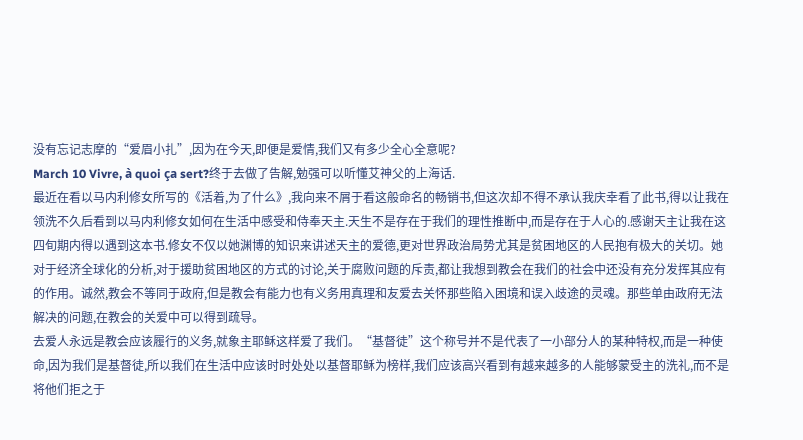没有忘记志摩的“爱眉小扎”,因为在今天,即便是爱情,我们又有多少全心全意呢?
March 10 Vivre, à quoi ça sert?终于去做了告解,勉强可以听懂艾神父的上海话.
最近在看以马内利修女所写的《活着,为了什么》,我向来不屑于看这般命名的畅销书,但这次却不得不承认我庆幸看了此书,得以让我在领洗不久后看到以马内利修女如何在生活中感受和侍奉天主.天生不是存在于我们的理性推断中,而是存在于人心的.感谢天主让我在这四旬期内得以遇到这本书.修女不仅以她渊博的知识来讲述天主的爱德,更对世界政治局势尤其是贫困地区的人民抱有极大的关切。她对于经济全球化的分析,对于援助贫困地区的方式的讨论,关于腐败问题的斥责,都让我想到教会在我们的社会中还没有充分发挥其应有的作用。诚然,教会不等同于政府,但是教会有能力也有义务用真理和友爱去关怀那些陷入困境和误入歧途的灵魂。那些单由政府无法解决的问题,在教会的关爱中可以得到疏导。
去爱人永远是教会应该履行的义务,就象主耶稣这样爱了我们。“基督徒”这个称号并不是代表了一小部分人的某种特权,而是一种使命,因为我们是基督徒,所以我们在生活中应该时时处处以基督耶稣为榜样,我们应该高兴看到有越来越多的人能够蒙受主的洗礼,而不是将他们拒之于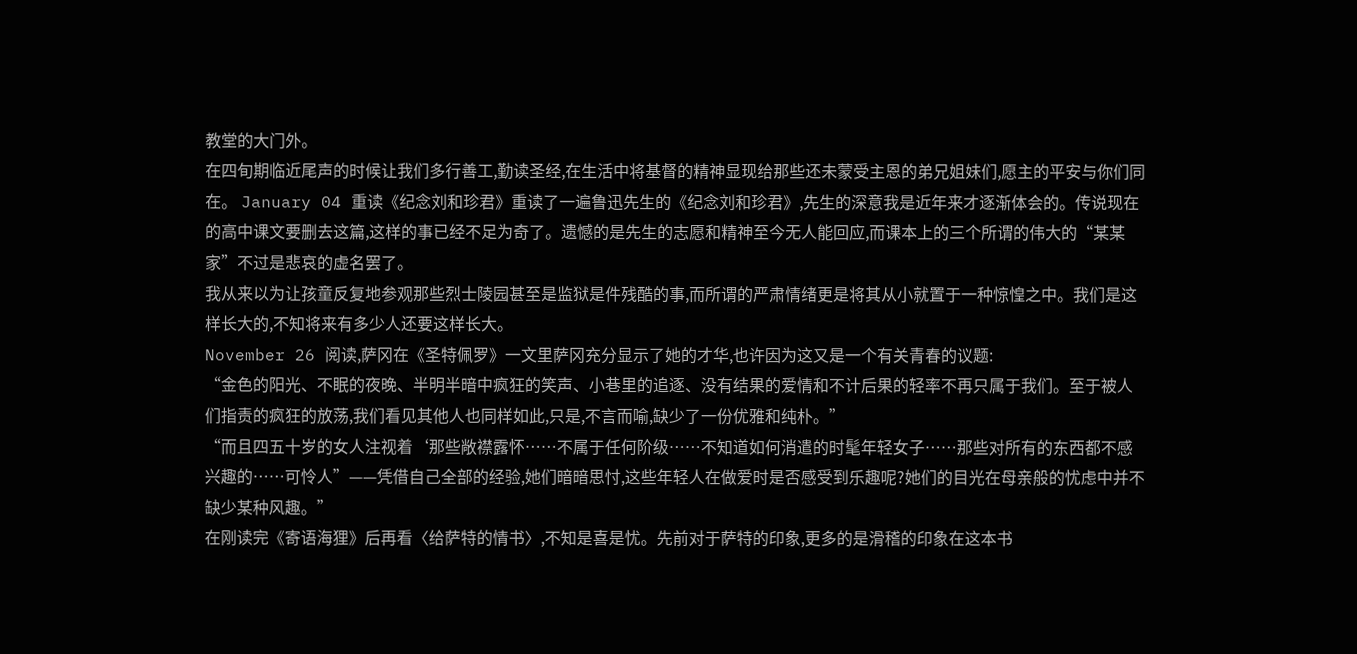教堂的大门外。
在四旬期临近尾声的时候让我们多行善工,勤读圣经,在生活中将基督的精神显现给那些还未蒙受主恩的弟兄姐妹们,愿主的平安与你们同在。 January 04 重读《纪念刘和珍君》重读了一遍鲁迅先生的《纪念刘和珍君》,先生的深意我是近年来才逐渐体会的。传说现在的高中课文要删去这篇,这样的事已经不足为奇了。遗憾的是先生的志愿和精神至今无人能回应,而课本上的三个所谓的伟大的“某某家”不过是悲哀的虚名罢了。
我从来以为让孩童反复地参观那些烈士陵园甚至是监狱是件残酷的事,而所谓的严肃情绪更是将其从小就置于一种惊惶之中。我们是这样长大的,不知将来有多少人还要这样长大。
November 26 阅读,萨冈在《圣特佩罗》一文里萨冈充分显示了她的才华,也许因为这又是一个有关青春的议题:
“金色的阳光、不眠的夜晚、半明半暗中疯狂的笑声、小巷里的追逐、没有结果的爱情和不计后果的轻率不再只属于我们。至于被人们指责的疯狂的放荡,我们看见其他人也同样如此,只是,不言而喻,缺少了一份优雅和纯朴。”
“而且四五十岁的女人注视着‘那些敞襟露怀⋯⋯不属于任何阶级⋯⋯不知道如何消遣的时髦年轻女子⋯⋯那些对所有的东西都不感兴趣的⋯⋯可怜人”——凭借自己全部的经验,她们暗暗思忖,这些年轻人在做爱时是否感受到乐趣呢?她们的目光在母亲般的忧虑中并不缺少某种风趣。”
在刚读完《寄语海狸》后再看〈给萨特的情书〉,不知是喜是忧。先前对于萨特的印象,更多的是滑稽的印象在这本书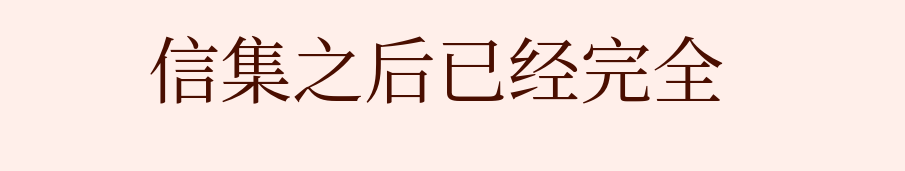信集之后已经完全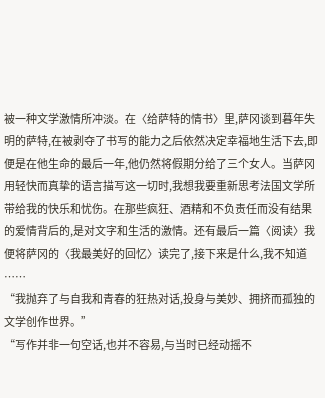被一种文学激情所冲淡。在〈给萨特的情书〉里,萨冈谈到暮年失明的萨特,在被剥夺了书写的能力之后依然决定幸福地生活下去,即便是在他生命的最后一年,他仍然将假期分给了三个女人。当萨冈用轻快而真挚的语言描写这一切时,我想我要重新思考法国文学所带给我的快乐和忧伤。在那些疯狂、酒精和不负责任而没有结果的爱情背后的,是对文字和生活的激情。还有最后一篇〈阅读〉我便将萨冈的〈我最美好的回忆〉读完了,接下来是什么,我不知道⋯⋯
“我抛弃了与自我和青春的狂热对话,投身与美妙、拥挤而孤独的文学创作世界。”
“写作并非一句空话,也并不容易,与当时已经动摇不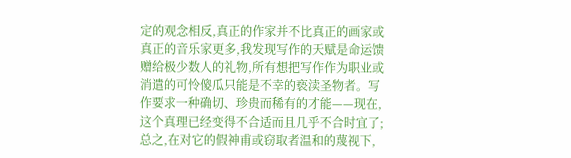定的观念相反,真正的作家并不比真正的画家或真正的音乐家更多,我发现写作的天赋是命运馈赠给极少数人的礼物,所有想把写作作为职业或消遣的可怜傻瓜只能是不幸的亵渎圣物者。写作要求一种确切、珍贵而稀有的才能——现在,这个真理已经变得不合适而且几乎不合时宜了;总之,在对它的假神甫或窃取者温和的蔑视下,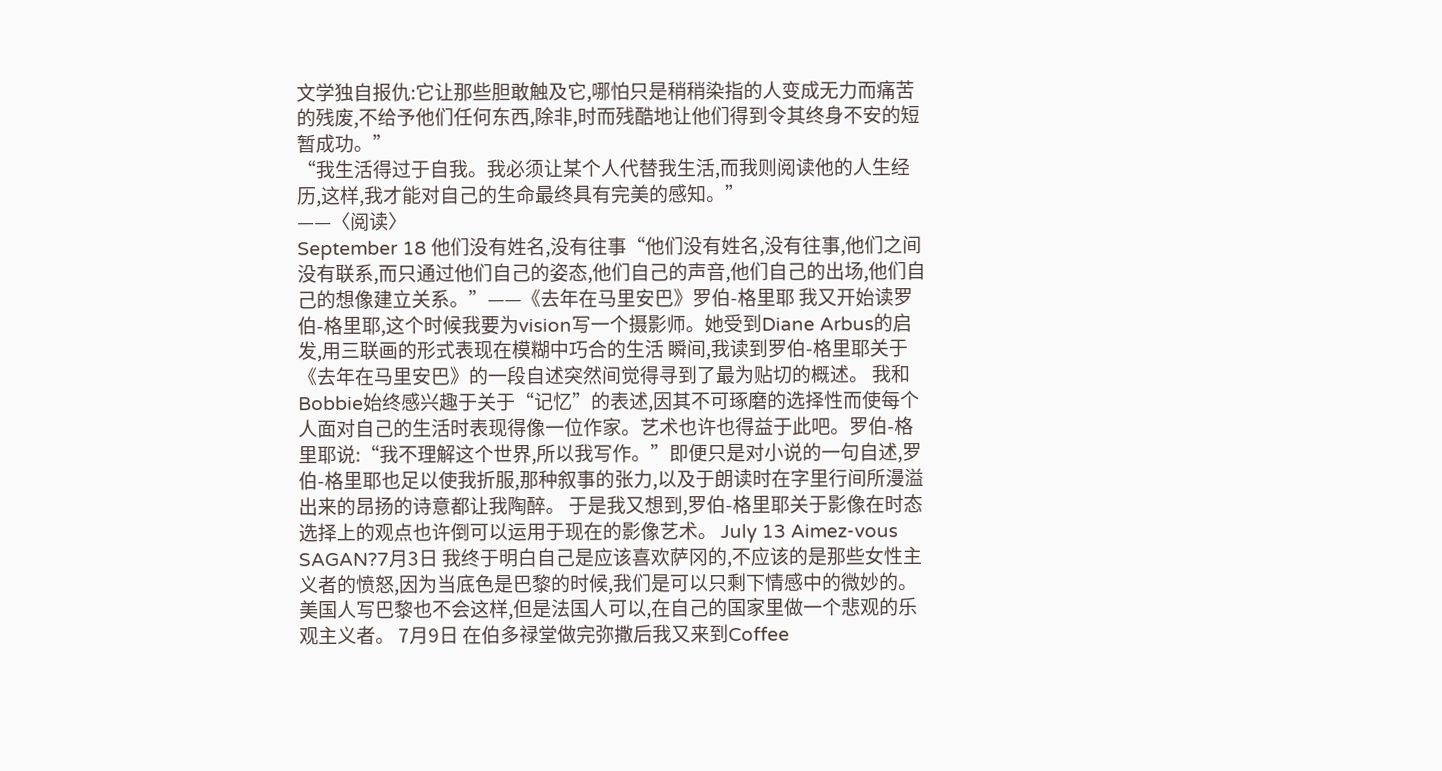文学独自报仇:它让那些胆敢触及它,哪怕只是稍稍染指的人变成无力而痛苦的残废,不给予他们任何东西,除非,时而残酷地让他们得到令其终身不安的短暂成功。”
“我生活得过于自我。我必须让某个人代替我生活,而我则阅读他的人生经历,这样,我才能对自己的生命最终具有完美的感知。”
——〈阅读〉
September 18 他们没有姓名,没有往事“他们没有姓名,没有往事,他们之间没有联系,而只通过他们自己的姿态,他们自己的声音,他们自己的出场,他们自己的想像建立关系。”——《去年在马里安巴》罗伯-格里耶 我又开始读罗伯-格里耶,这个时候我要为vision写一个摄影师。她受到Diane Arbus的启发,用三联画的形式表现在模糊中巧合的生活 瞬间,我读到罗伯-格里耶关于《去年在马里安巴》的一段自述突然间觉得寻到了最为贴切的概述。 我和Bobbie始终感兴趣于关于“记忆”的表述,因其不可琢磨的选择性而使每个人面对自己的生活时表现得像一位作家。艺术也许也得益于此吧。罗伯-格里耶说:“我不理解这个世界,所以我写作。”即便只是对小说的一句自述,罗伯-格里耶也足以使我折服,那种叙事的张力,以及于朗读时在字里行间所漫溢出来的昂扬的诗意都让我陶醉。 于是我又想到,罗伯-格里耶关于影像在时态选择上的观点也许倒可以运用于现在的影像艺术。 July 13 Aimez-vous SAGAN?7月3日 我终于明白自己是应该喜欢萨冈的,不应该的是那些女性主义者的愤怒,因为当底色是巴黎的时候,我们是可以只剩下情感中的微妙的。美国人写巴黎也不会这样,但是法国人可以,在自己的国家里做一个悲观的乐观主义者。 7月9日 在伯多禄堂做完弥撒后我又来到Coffee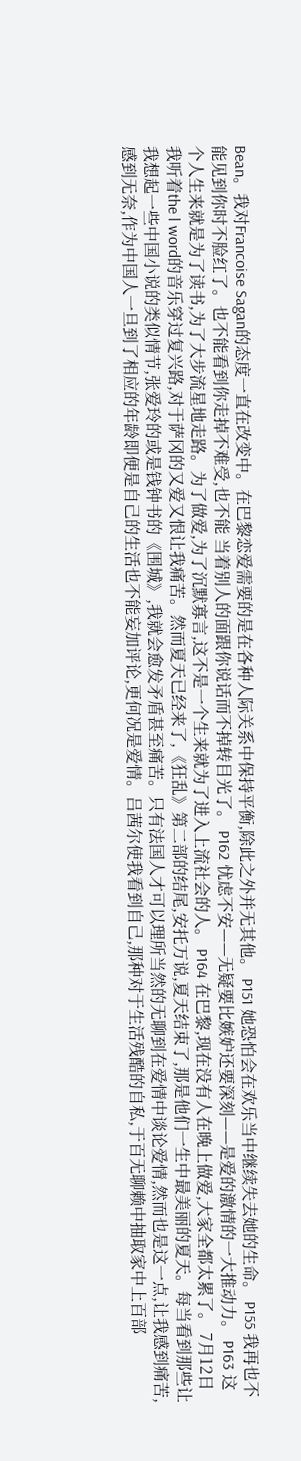Bean。我对Francoise Sagan的态度一直在改变中。在巴黎恋爱需要的是在各种人际关系中保持平衡,除此之外并无其他。 P151 她恐怕会在欢乐当中继续失去她的生命。 P155 我再也不能见到你时不脸红了。也不能看到你走掉不难受,也不能 当着别人的面跟你说话而不掉转目光了。 P162 忧虑不安——无疑要比嫉妒还要深刻——是爱的激情的一大推动力。 P163 这个人生来就是为了读书,为了大步流星地走路。为了做爱,为了沉默寡言,这不是一个生来就为了进入上流社会的人。 P164 在巴黎,现在没有人在晚上做爱,大家全都太累了。 7月12日 我听着the l word的音乐穿过复兴路,对于萨冈的又爱又恨让我痛苦。然而夏天已经来了,《狂乱》第二部的结尾,安托万说,夏天结束了,那是他们一生中最美丽的夏天。每当看到那些让我想起一些中国小说的类似情节,张爱玲的或是钱钟书的《围城》,我就会愈发矛盾甚至痛苦。只有法国人才可以理所当然的无聊到在爱情中谈论爱情,然而也是这一点,让我感到痛苦,感到无奈,作为中国人一旦到了相应的年龄即便是自己的生活也不能妄加评论,更何况是爱情。吕茜尔使我看到自己,那种对于生活残酷的自私,于百无聊赖中抽取家中上百部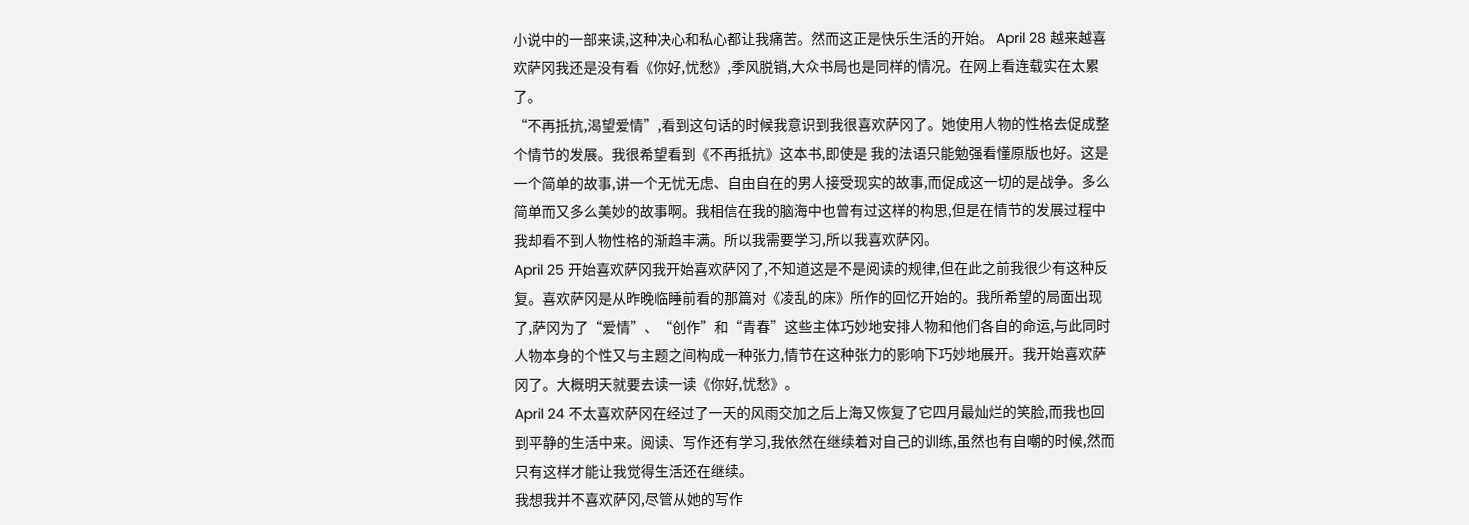小说中的一部来读,这种决心和私心都让我痛苦。然而这正是快乐生活的开始。 April 28 越来越喜欢萨冈我还是没有看《你好,忧愁》,季风脱销,大众书局也是同样的情况。在网上看连载实在太累了。
“不再抵抗,渴望爱情”,看到这句话的时候我意识到我很喜欢萨冈了。她使用人物的性格去促成整个情节的发展。我很希望看到《不再抵抗》这本书,即使是 我的法语只能勉强看懂原版也好。这是一个简单的故事,讲一个无忧无虑、自由自在的男人接受现实的故事,而促成这一切的是战争。多么简单而又多么美妙的故事啊。我相信在我的脑海中也曾有过这样的构思,但是在情节的发展过程中我却看不到人物性格的渐趋丰满。所以我需要学习,所以我喜欢萨冈。
April 25 开始喜欢萨冈我开始喜欢萨冈了,不知道这是不是阅读的规律,但在此之前我很少有这种反复。喜欢萨冈是从昨晚临睡前看的那篇对《凌乱的床》所作的回忆开始的。我所希望的局面出现了,萨冈为了“爱情”、“创作”和“青春”这些主体巧妙地安排人物和他们各自的命运,与此同时人物本身的个性又与主题之间构成一种张力,情节在这种张力的影响下巧妙地展开。我开始喜欢萨冈了。大概明天就要去读一读《你好,忧愁》。
April 24 不太喜欢萨冈在经过了一天的风雨交加之后上海又恢复了它四月最灿烂的笑脸,而我也回到平静的生活中来。阅读、写作还有学习,我依然在继续着对自己的训练,虽然也有自嘲的时候,然而只有这样才能让我觉得生活还在继续。
我想我并不喜欢萨冈,尽管从她的写作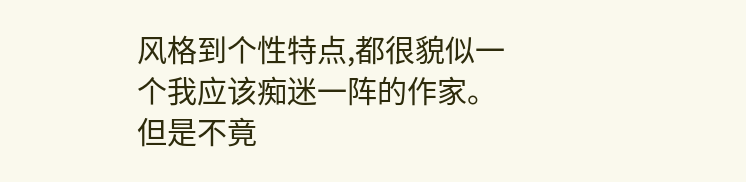风格到个性特点,都很貌似一个我应该痴迷一阵的作家。但是不竟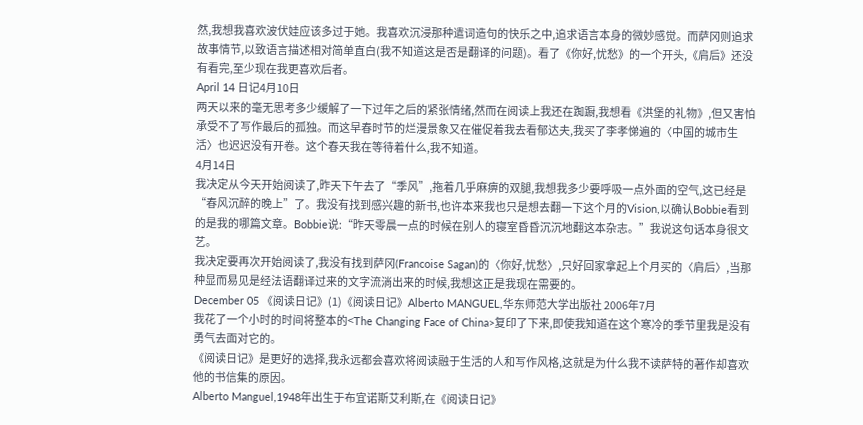然,我想我喜欢波伏娃应该多过于她。我喜欢沉浸那种遣词造句的快乐之中,追求语言本身的微妙感觉。而萨冈则追求故事情节,以致语言描述相对简单直白(我不知道这是否是翻译的问题)。看了《你好,忧愁》的一个开头,《肩后》还没有看完,至少现在我更喜欢后者。
April 14 日记4月10日
两天以来的毫无思考多少缓解了一下过年之后的紧张情绪,然而在阅读上我还在踟蹰,我想看《洪堡的礼物》,但又害怕承受不了写作最后的孤独。而这早春时节的烂漫景象又在催促着我去看郁达夫,我买了李孝悌遍的〈中国的城市生活〉也迟迟没有开卷。这个春天我在等待着什么,我不知道。
4月14日
我决定从今天开始阅读了,昨天下午去了“季风”,拖着几乎麻痹的双腿,我想我多少要呼吸一点外面的空气,这已经是“春风沉醉的晚上”了。我没有找到感兴趣的新书,也许本来我也只是想去翻一下这个月的Vision,以确认Bobbie看到的是我的哪篇文章。Bobbie说:“昨天零晨一点的时候在别人的寝室昏昏沉沉地翻这本杂志。”我说这句话本身很文艺。
我决定要再次开始阅读了,我没有找到萨冈(Francoise Sagan)的〈你好,忧愁〉,只好回家拿起上个月买的〈肩后〉,当那种显而易见是经法语翻译过来的文字流淌出来的时候,我想这正是我现在需要的。
December 05 《阅读日记》(1)《阅读日记》Alberto MANGUEL,华东师范大学出版社 2006年7月
我花了一个小时的时间将整本的<The Changing Face of China>复印了下来,即使我知道在这个寒冷的季节里我是没有勇气去面对它的。
《阅读日记》是更好的选择,我永远都会喜欢将阅读融于生活的人和写作风格,这就是为什么我不读萨特的著作却喜欢他的书信集的原因。
Alberto Manguel,1948年出生于布宜诺斯艾利斯,在《阅读日记》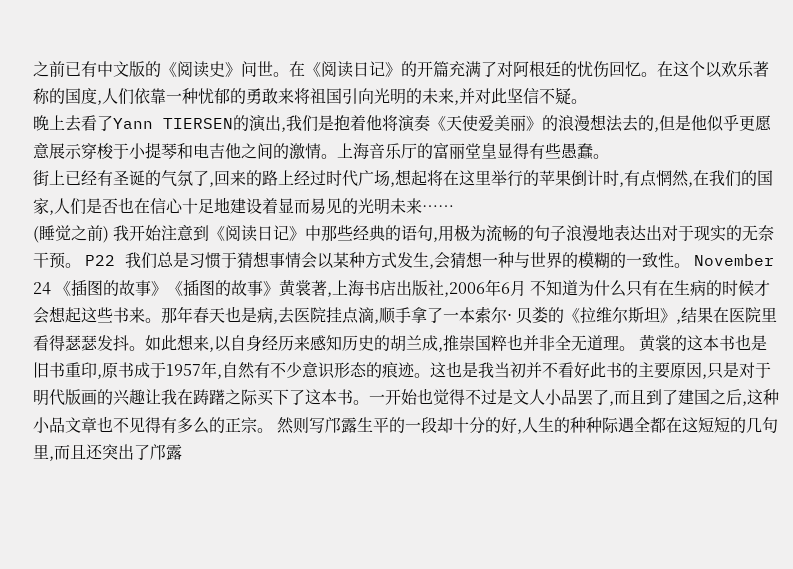之前已有中文版的《阅读史》问世。在《阅读日记》的开篇充满了对阿根廷的忧伤回忆。在这个以欢乐著称的国度,人们依靠一种忧郁的勇敢来将祖国引向光明的未来,并对此坚信不疑。
晚上去看了Yann TIERSEN的演出,我们是抱着他将演奏《天使爱美丽》的浪漫想法去的,但是他似乎更愿意展示穿梭于小提琴和电吉他之间的激情。上海音乐厅的富丽堂皇显得有些愚蠢。
街上已经有圣诞的气氛了,回来的路上经过时代广场,想起将在这里举行的苹果倒计时,有点惘然,在我们的国家,人们是否也在信心十足地建设着显而易见的光明未来……
(睡觉之前) 我开始注意到《阅读日记》中那些经典的语句,用极为流畅的句子浪漫地表达出对于现实的无奈干预。 P22 我们总是习惯于猜想事情会以某种方式发生,会猜想一种与世界的模糊的一致性。 November 24 《插图的故事》《插图的故事》黄裳著,上海书店出版社,2006年6月 不知道为什么只有在生病的时候才会想起这些书来。那年春天也是病,去医院挂点滴,顺手拿了一本索尔⋅ 贝娄的《拉维尔斯坦》,结果在医院里看得瑟瑟发抖。如此想来,以自身经历来感知历史的胡兰成,推崇国粹也并非全无道理。 黄裳的这本书也是旧书重印,原书成于1957年,自然有不少意识形态的痕迹。这也是我当初并不看好此书的主要原因,只是对于明代版画的兴趣让我在踌躇之际买下了这本书。一开始也觉得不过是文人小品罢了,而且到了建国之后,这种小品文章也不见得有多么的正宗。 然则写邝露生平的一段却十分的好,人生的种种际遇全都在这短短的几句里,而且还突出了邝露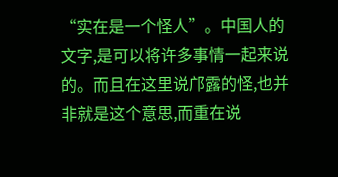“实在是一个怪人”。中国人的文字,是可以将许多事情一起来说的。而且在这里说邝露的怪,也并非就是这个意思,而重在说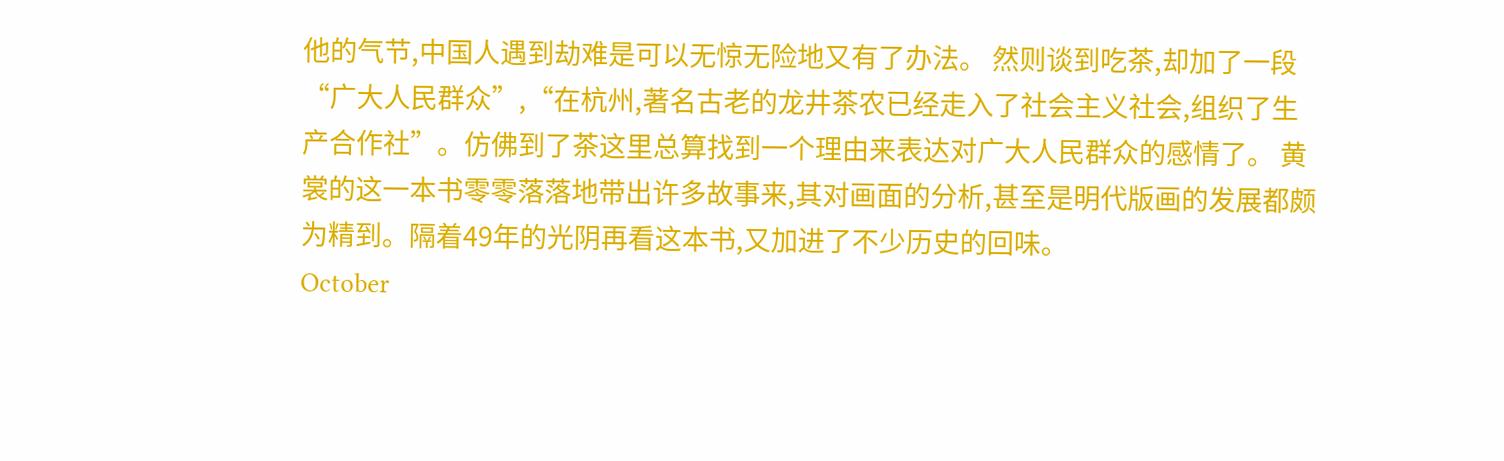他的气节,中国人遇到劫难是可以无惊无险地又有了办法。 然则谈到吃茶,却加了一段“广大人民群众”,“在杭州,著名古老的龙井茶农已经走入了社会主义社会,组织了生产合作社”。仿佛到了茶这里总算找到一个理由来表达对广大人民群众的感情了。 黄裳的这一本书零零落落地带出许多故事来,其对画面的分析,甚至是明代版画的发展都颇为精到。隔着49年的光阴再看这本书,又加进了不少历史的回味。
October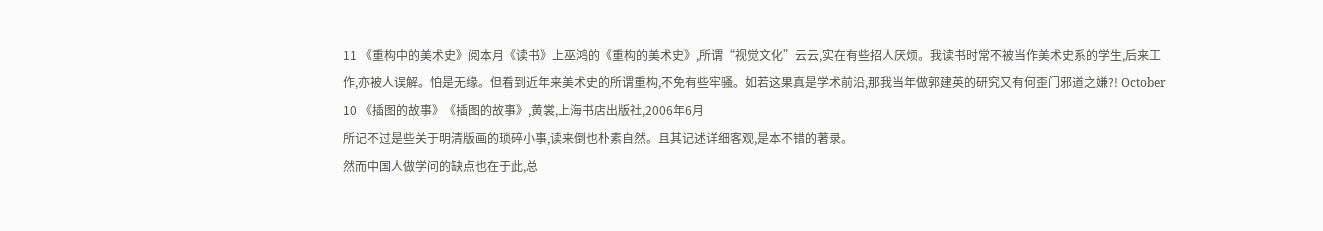11 《重构中的美术史》阅本月《读书》上巫鸿的《重构的美术史》,所谓“视觉文化”云云,实在有些招人厌烦。我读书时常不被当作美术史系的学生,后来工作,亦被人误解。怕是无缘。但看到近年来美术史的所谓重构,不免有些牢骚。如若这果真是学术前沿,那我当年做郭建英的研究又有何歪门邪道之嫌?! October 10 《插图的故事》《插图的故事》,黄裳,上海书店出版社,2006年6月
所记不过是些关于明清版画的琐碎小事,读来倒也朴素自然。且其记述详细客观,是本不错的著录。
然而中国人做学问的缺点也在于此,总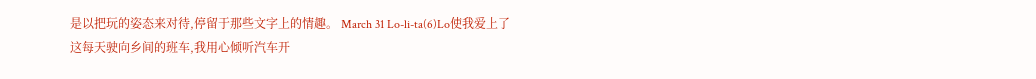是以把玩的姿态来对待,停留于那些文字上的情趣。 March 31 Lo-li-ta(6)Lo使我爱上了这每天驶向乡间的班车,我用心倾听汽车开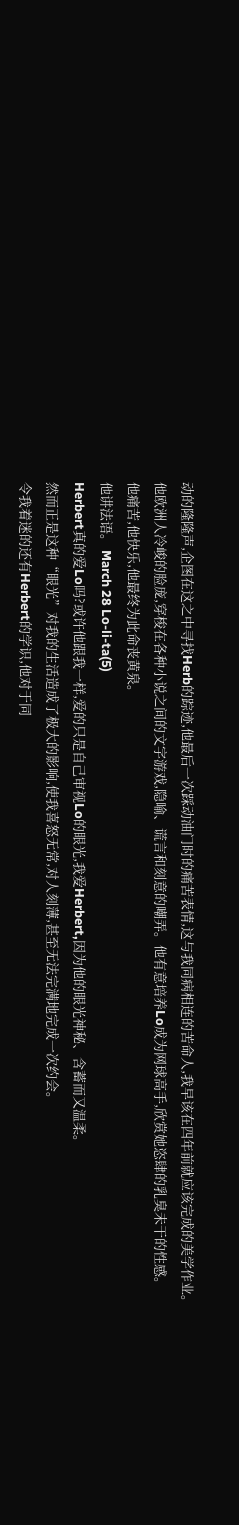动的隆隆声,企图在这之中寻找Herb的踪迹,他最后一次踩动油门时的痛苦表情,这与我同病相连的苦命人,我早该在四年前就应该完成的美学作业。
他欧洲人冷峻的脸庞,穿梭在各种小说之间的文字游戏,隐喻、谎言和刻意的嘲弄。他有意培养Lo成为网球高手,欣赏她恣肆的乳臭未干的性感。
他痛苦,他快乐,他最终为此命丧黄泉。
他讲法语。 March 28 Lo-li-ta(5)
Herbert真的爱Lo吗?或许他跟我一样,爱的只是自己审视Lo的眼光,我爱Herbert,因为他的眼光神秘、含蓄而又温柔。
然而正是这种“眼光”对我的生活造成了极大的影响,使我喜怒无常,对人刻薄,甚至无法完满地完成一次约会。
令我着迷的还有Herbert的学识,他对于同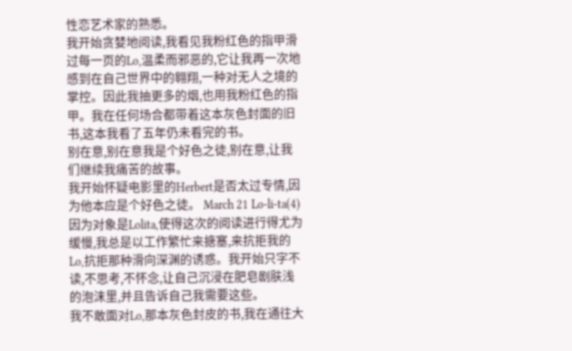性恋艺术家的熟悉。
我开始贪婪地阅读,我看见我粉红色的指甲滑过每一页的Lo,温柔而邪恶的,它让我再一次地感到在自己世界中的翱翔,一种对无人之境的掌控。因此我抽更多的烟,也用我粉红色的指甲。我在任何场合都带着这本灰色封面的旧书,这本我看了五年仍未看完的书。
别在意,别在意我是个好色之徒,别在意,让我们继续我痛苦的故事。
我开始怀疑电影里的Herbert是否太过专情,因为他本应是个好色之徒。 March 21 Lo-li-ta(4)因为对象是Lolita,使得这次的阅读进行得尤为缓慢,我总是以工作繁忙来搪塞,来抗拒我的Lo,抗拒那种滑向深渊的诱惑。我开始只字不读,不思考,不怀念,让自己沉浸在肥皂剧肤浅的泡沫里,并且告诉自己我需要这些。
我不敢面对Lo,那本灰色封皮的书,我在通往大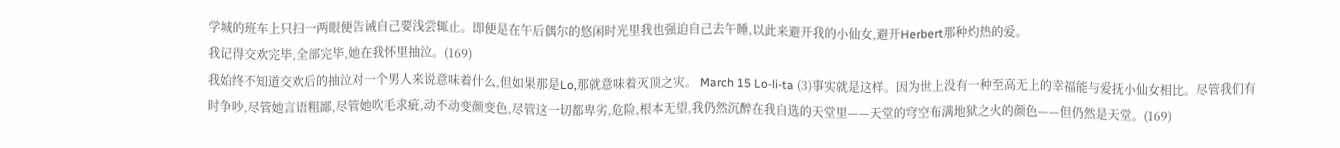学城的班车上只扫一两眼便告诫自己要浅尝辄止。即便是在午后偶尔的悠闲时光里我也强迫自己去午睡,以此来避开我的小仙女,避开Herbert那种灼热的爱。
我记得交欢完毕,全部完毕,她在我怀里抽泣。(169)
我始终不知道交欢后的抽泣对一个男人来说意味着什么,但如果那是Lo,那就意味着灭顶之灾。 March 15 Lo-li-ta (3)事实就是这样。因为世上没有一种至高无上的幸福能与爱抚小仙女相比。尽管我们有时争吵,尽管她言语粗鄙,尽管她吹毛求疵,动不动变颜变色,尽管这一切都卑劣,危险,根本无望,我仍然沉醉在我自选的天堂里——天堂的穹空布满地狱之火的颜色——但仍然是天堂。(169)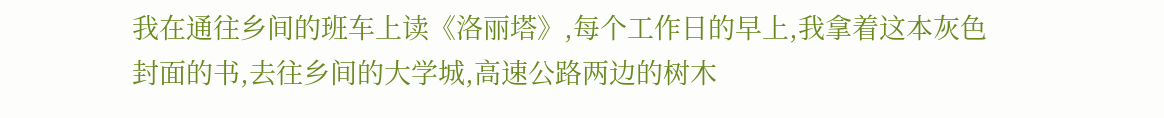我在通往乡间的班车上读《洛丽塔》,每个工作日的早上,我拿着这本灰色封面的书,去往乡间的大学城,高速公路两边的树木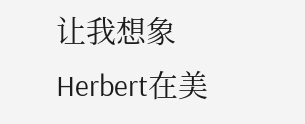让我想象Herbert在美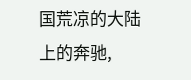国荒凉的大陆上的奔驰,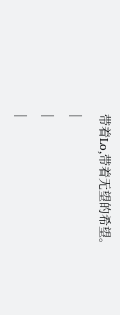带着Lo,带着无望的希望。
|
|
|